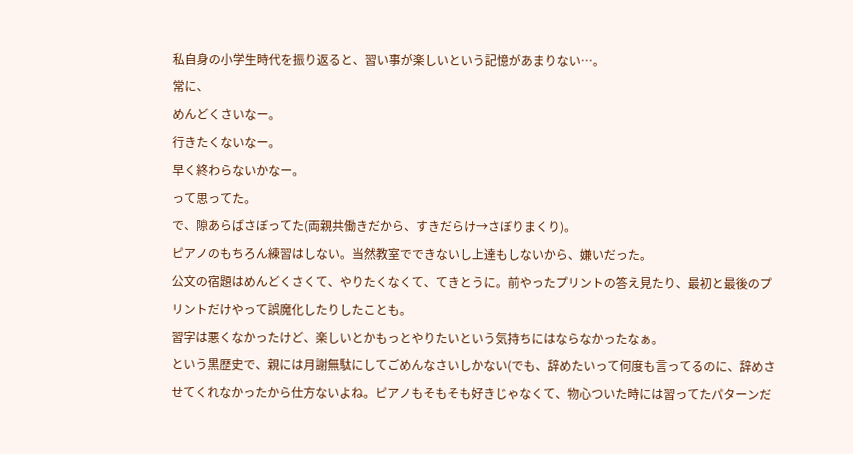私自身の小学生時代を振り返ると、習い事が楽しいという記憶があまりない…。
常に、
めんどくさいなー。
行きたくないなー。
早く終わらないかなー。
って思ってた。
で、隙あらばさぼってた(両親共働きだから、すきだらけ→さぼりまくり)。
ピアノのもちろん練習はしない。当然教室でできないし上達もしないから、嫌いだった。
公文の宿題はめんどくさくて、やりたくなくて、てきとうに。前やったプリントの答え見たり、最初と最後のプリントだけやって誤魔化したりしたことも。
習字は悪くなかったけど、楽しいとかもっとやりたいという気持ちにはならなかったなぁ。
という黒歴史で、親には月謝無駄にしてごめんなさいしかない(でも、辞めたいって何度も言ってるのに、辞めさせてくれなかったから仕方ないよね。ピアノもそもそも好きじゃなくて、物心ついた時には習ってたパターンだ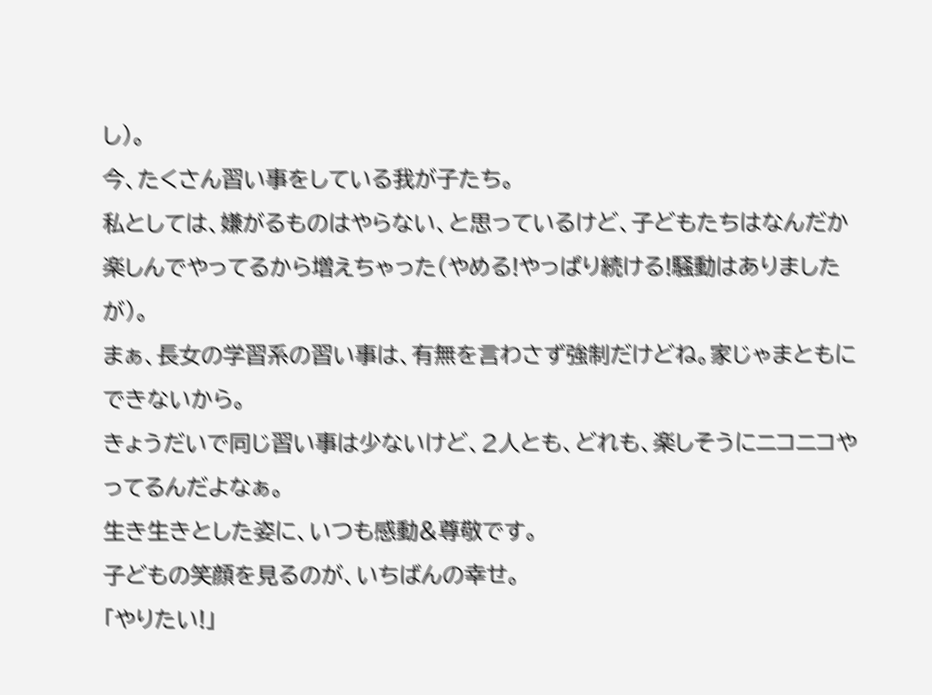し)。
今、たくさん習い事をしている我が子たち。
私としては、嫌がるものはやらない、と思っているけど、子どもたちはなんだか楽しんでやってるから増えちゃった(やめる!やっぱり続ける!騒動はありましたが)。
まぁ、長女の学習系の習い事は、有無を言わさず強制だけどね。家じゃまともにできないから。
きょうだいで同じ習い事は少ないけど、2人とも、どれも、楽しそうにニコニコやってるんだよなぁ。
生き生きとした姿に、いつも感動&尊敬です。
子どもの笑顔を見るのが、いちばんの幸せ。
「やりたい!」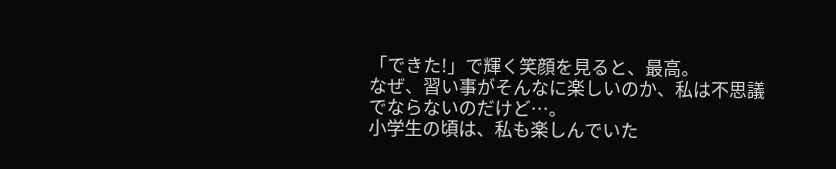「できた!」で輝く笑顔を見ると、最高。
なぜ、習い事がそんなに楽しいのか、私は不思議でならないのだけど…。
小学生の頃は、私も楽しんでいた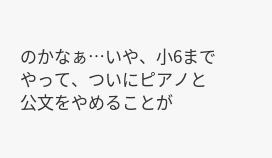のかなぁ…いや、小6までやって、ついにピアノと公文をやめることが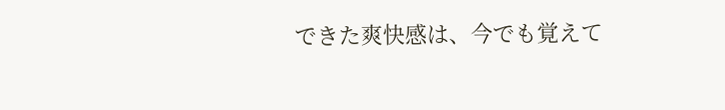できた爽快感は、今でも覚えて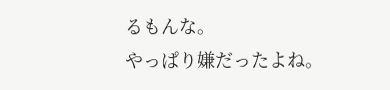るもんな。
やっぱり嫌だったよね。